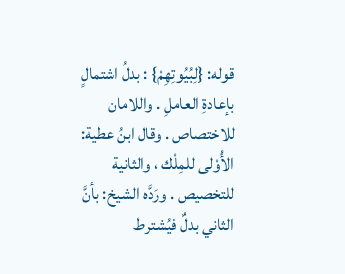قوله: {لِبُيُوتِهِمْ} : بدلُ اشتمالٍ بإعادةِ العاملِ . واللامان للاختصاص . وقال ابنُ عطية: الأُوْلى للمِلْك ، والثانية للتخصيص . ورَدَّه الشيخ: بأنَّ الثاني بدلٌ فيُشترط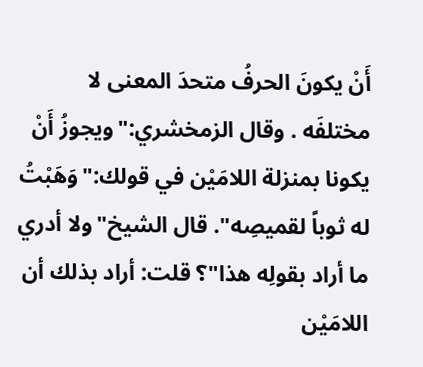أَنْ يكونَ الحرفُ متحدَ المعنى لا مختلفَه . وقال الزمخشري:"ويجوزُ أَنْ يكونا بمنزلة اللامَيْن في قولك:"وَهَبْتُ له ثوباً لقميصِه". قال الشيخ"ولا أدري ما أراد بقولِه هذا"؟ قلت: أراد بذلك أن اللامَيْن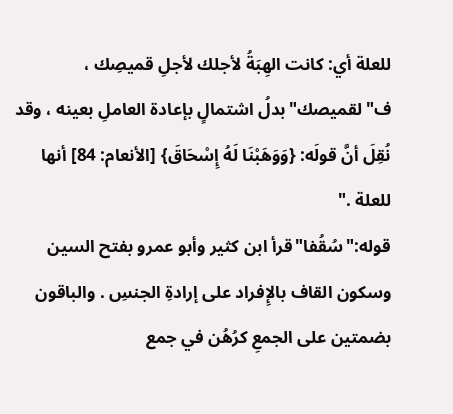للعلة أي: كانت الهِبَةُ لأجلك لأجلِ قميصِك ، ف"لقميصك"بدلُ اشتمالٍ بإعادة العاملِ بعينه ، وقد نُقِلَ أنَّ قولَه: {وَوَهَبْنَا لَهُ إِسْحَاقَ} [الأنعام: 84] أنها للعلة ."
قوله:"سُقُفا"قرأ ابن كثير وأبو عمرو بفتح السين وسكون القاف بالإِفراد على إرادةِ الجنسِ . والباقون بضمتين على الجمعِ كرُهُن في جمع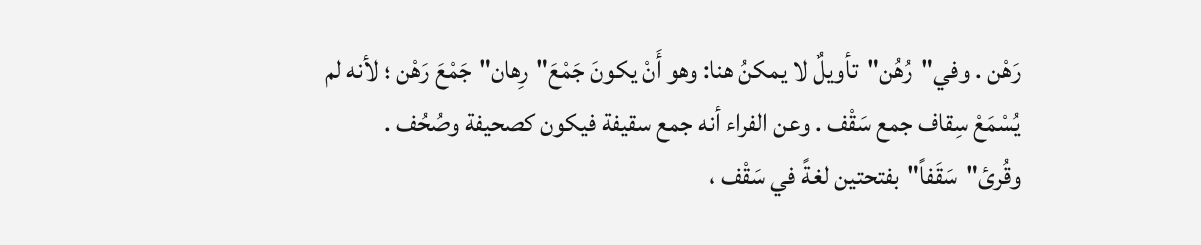رَهْن . وفي"رُهُن"تأويلٌ لا يمكنُ هنا: وهو أَنْ يكونَ جَمْعَ"رِهان"جَمْعَ رَهْن ؛ لأنه لم يُسْمَعْ سِقاف جمع سَقْف . وعن الفراء أنه جمع سقيفة فيكون كصحيفة وصُحُف . وقُرئ"سَقَفاً"بفتحتين لغةً في سَقْف ،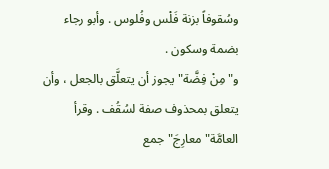وسُقوفاً بزنة فَلْس وفُلوس . وأبو رجاء بضمة وسكون .
و"مِنْ فِضَّة"يجوز أن يتعلَّق بالجعل ، وأن يتعلق بمحذوف صفة لسُقُف . وقرأ العامَّة"معارِجَ"جمع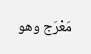مَعْرَج وهو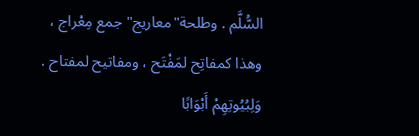السُّلَّم . وطلحة"معاريج"جمع مِعْراج ، وهذا كمفاتِح لمَفْتَح ، ومفاتيح لمفتاح .
وَلِبُيُوتِهِمْ أَبْوَابًا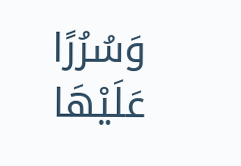وَسُرُرًا عَلَيْهَا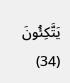يَتَّكِئُونَ (34)